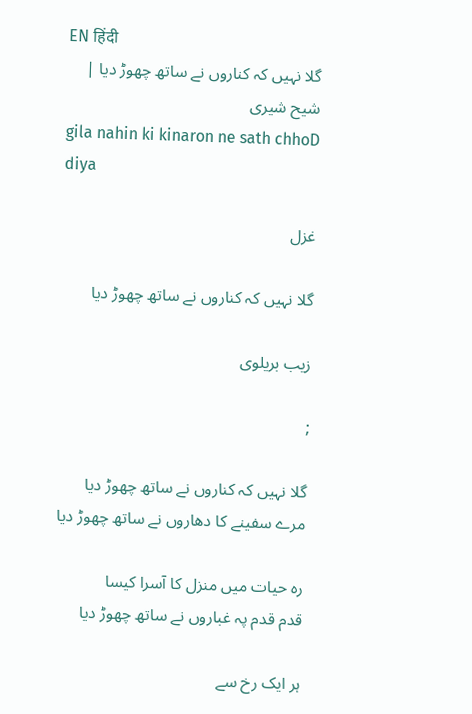EN हिंदी
گلا نہیں کہ کناروں نے ساتھ چھوڑ دیا | شیح شیری
gila nahin ki kinaron ne sath chhoD diya

غزل

گلا نہیں کہ کناروں نے ساتھ چھوڑ دیا

زیب بریلوی

;

گلا نہیں کہ کناروں نے ساتھ چھوڑ دیا
مرے سفینے کا دھاروں نے ساتھ چھوڑ دیا

رہ حیات میں منزل کا آسرا کیسا
قدم قدم پہ غباروں نے ساتھ چھوڑ دیا

ہر ایک رخ سے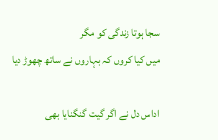سجا ہوتا زندگی کو مگر
میں کیا کروں کہ بہاروں نے ساتھ چھوڑ دیا

اداس دل نے اگر گیت گنگنایا بھی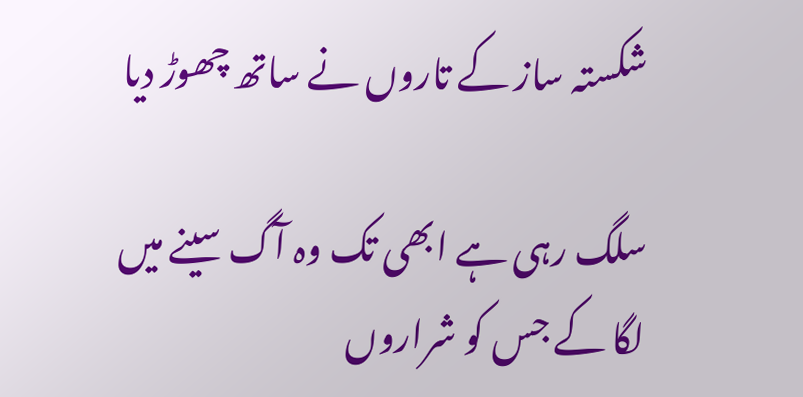شکستہ ساز کے تاروں نے ساتھ چھوڑ دیا

سلگ رہی ہے ابھی تک وہ آگ سینے میں
لگا کے جس کو شراروں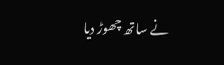نے ساتھ چھوڑ دیا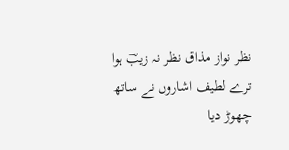نظر نواز مذاق نظر نہ زیبؔ ہوا
ترے لطیف اشاروں نے ساتھ چھوڑ دیا